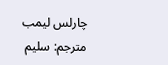چارلس لیمب
مترجم: سلیم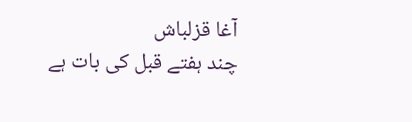آغا قزلباش
چند ہفتے قبل کی بات ہے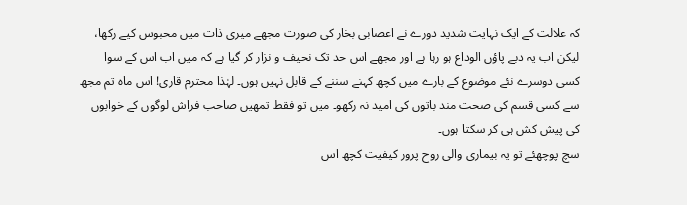کہ علالت کے ایک نہایت شدید دورے نے اعصابی بخار کی صورت مجھے میری ذات میں محبوس کیے رکھا، لیکن اب یہ دبے پاؤں الوداع ہو رہا ہے اور مجھے اس حد تک نحیف و نزار کر گیا ہے کہ میں اب اس کے سوا کسی دوسرے نئے موضوع کے بارے میں کچھ کہنے سننے کے قابل نہیں ہوں۔ لہٰذا محترم قاری! اس ماہ تم مجھ سے کسی قسم کی صحت مند باتوں کی امید نہ رکھو۔ میں تو فقط تمھیں صاحب فراش لوگوں کے خوابوں کی پیش کش ہی کر سکتا ہوں۔
سچ پوچھئے تو یہ بیماری والی روح پرور کیفیت کچھ اس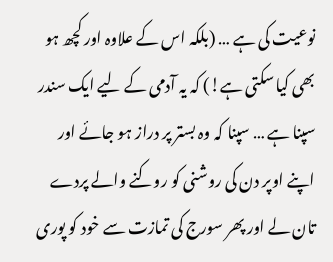نوعیت کی ہے … (بلکہ اس کے علاوہ اور کچھ ہو بھی کیا سکتی ہے!) کہ یہ آدمی کے لیے ایک سندر سپنا ہے … سپنا کہ وہ بستر پر دراز ہو جائے اور اپنے اوپر دن کی روشنی کو روکنے والے پردے تان لے اور پھر سورج کی تمازت سے خود کو پوری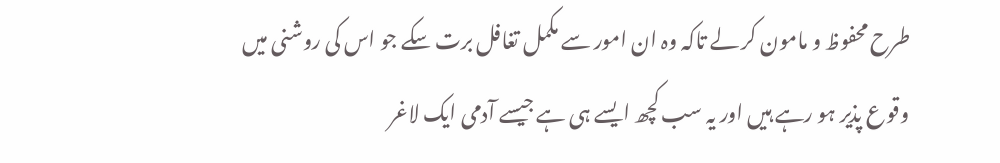طرح محفوظ و مامون کر لے تاکہ وہ ان امور سے مکمل تغافل برت سکے جو اس کی روشنی میں وقوع پذیر ہو رہے ہیں اور یہ سب کچھ ایسے ہی ہے جیسے آدمی ایک لاغر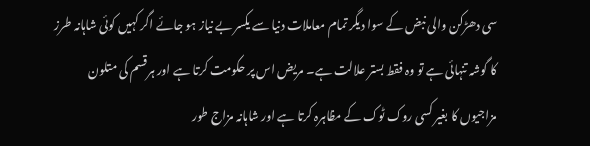سی دھڑکن والی نبض کے سوا دیگر تمام معاملات دنیا سے یکسر بے نیاز ہو جائے اگر کہیں کوئی شاہانہ طرز کا گوشہ تنہائی ہے تو وہ فقط بستر علالت ہے۔ مریض اس پر حکومت کرتا ہے اور ہرقسم کی متلون مزاجیوں کا بغیر کسی روک ٹوک کے مظاہرہ کرتا ہے اور شاہانہ مزاج طور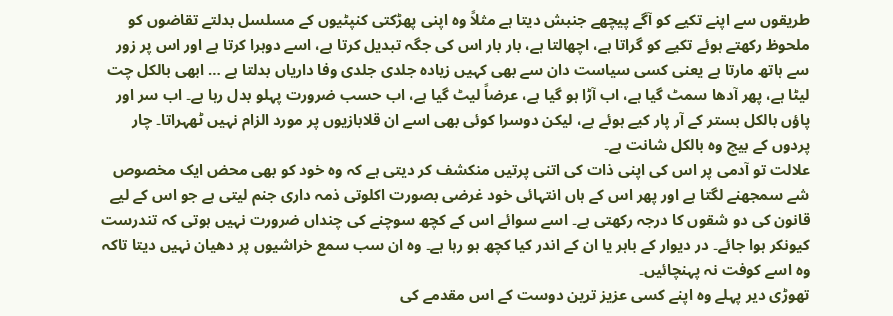طریقوں سے اپنے تکیے کو آگے پیچھے جنبش دیتا ہے مثلاً وہ اپنی پھڑکتی کنپٹیوں کے مسلسل بدلتے تقاضوں کو ملحوظ رکھتے ہوئے تکیے کو گراتا ہے، اچھالتا ہے، بار بار اس کی جگہ تبدیل کرتا ہے، اسے دوہرا کرتا ہے اور اس پر زور سے ہاتھ مارتا ہے یعنی کسی سیاست دان سے بھی کہیں زیادہ جلدی جلدی وفا داریاں بدلتا ہے … ابھی بالکل چت لیٹا ہے، پھر آدھا سمٹ گیا ہے، اب آڑا ہو گیا ہے، عرضاً لیٹ گیا ہے، اب حسب ضرورت پہلو بدل رہا ہے۔ اب سر اور پاؤں بالکل بستر کے آر پار کیے ہوئے ہے، لیکن دوسرا کوئی بھی اسے ان قلابازیوں پر مورد الزام نہیں ٹھہراتا۔ چار پردوں کے بیچ وہ بالکل شانت ہے۔
علالت تو آدمی پر اس کی اپنی ذات کی اتنی پرتیں منکشف کر دیتی ہے کہ وہ خود کو بھی محض ایک مخصوص شے سمجھنے لگتا ہے اور پھر اس کے ہاں انتہائی خود غرضی بصورت اکلوتی ذمہ داری جنم لیتی ہے جو اس کے لیے قانون کی دو شقوں کا درجہ رکھتی ہے۔ اسے سوائے اس کے کچھ سوچنے کی چنداں ضرورت نہیں ہوتی کہ تندرست کیونکر ہوا جائے۔ در دیوار کے باہر یا ان کے اندر کیا کچھ ہو رہا ہے۔ وہ ان سب سمع خراشیوں پر دھیان نہیں دیتا تاکہ وہ اسے کوفت نہ پہنچائیں۔
تھوڑی دیر پہلے وہ اپنے کسی عزیز ترین دوست کے اس مقدمے کی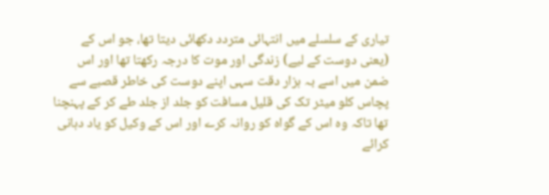تیاری کے سلسلے میں انتہائی متردد دکھائی دیتا تھا، جو اس کے (یعنی دوست کے لیے) زندگی اور موت کا درجہ رکھتا تھا اور اس ضمن میں اسے بہ ہزار دقت سہی اپنے دوست کی خاطر قصبے سے پچاس کلو میٹر تک کی قلیل مسافت کو جلد از جلد طے کر کے پہنچنا تھا تاکہ وہ اس کے گواہ کو روانہ کرے اور اس کے وکیل کو یاد دہانی کرائے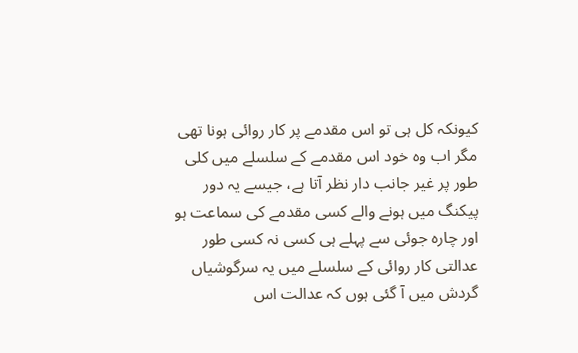کیونکہ کل ہی تو اس مقدمے پر کار روائی ہونا تھی مگر اب وہ خود اس مقدمے کے سلسلے میں کلی طور پر غیر جانب دار نظر آتا ہے، جیسے یہ دور پیکنگ میں ہونے والے کسی مقدمے کی سماعت ہو اور چارہ جوئی سے پہلے ہی کسی نہ کسی طور عدالتی کار روائی کے سلسلے میں یہ سرگوشیاں گردش میں آ گئی ہوں کہ عدالت اس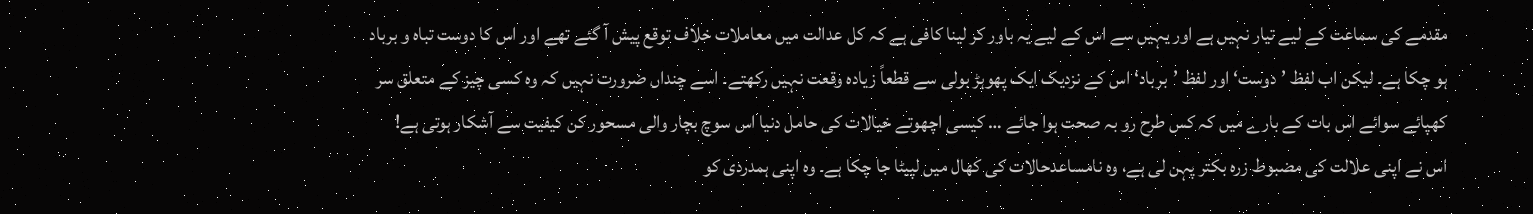مقدمے کی سماعت کے لیے تیار نہیں ہے اور یہیں سے اس کے لیے یہ باور کر لینا کافی ہے کہ کل عدالت میں معاملات خلاف توقع پیش آ گئے تھے اور اس کا دوست تباہ و برباد ہو چکا ہے۔ لیکن اب لفظ ’دوست‘ اور لفظ ’برباد‘ اس کے نزدیک ایک پھوہڑ بولی سے قطعاً زیادہ وقعت نہیں رکھتے۔ اسے چنداں ضرورت نہیں کہ وہ کسی چیز کے متعلق سر کھپائے سوائے اس بات کے بارے میں کہ کس طرح رو بہ صحت ہوا جائے … کیسی اچھوتے خیالات کی حامل دنیا اس سوچ بچار والی مسحور کن کیفیت سے آشکار ہوتی ہے!
اس نے اپنی علالت کی مضبوط زرہ بکتر پہن لی ہے، وہ نامساعدحالات کی کھال میں لپیٹا جا چکا ہے۔ وہ اپنی ہمدردی کو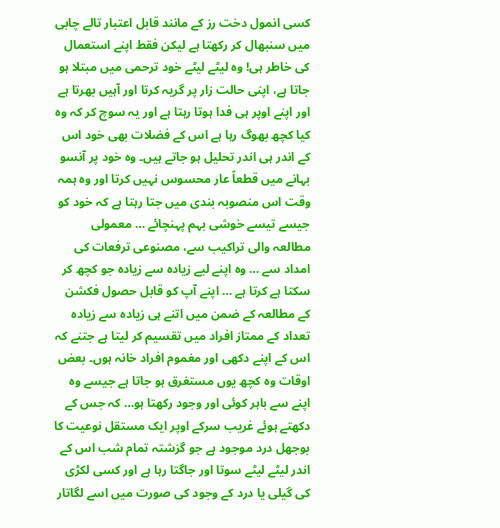کسی انمول دخت رز کے مانند قابل اعتبار تالے چابی میں سنبھال کر رکھتا ہے لیکن فقط اپنے استعمال کی خاطر ہی! وہ لیٹے لیٹے خود ترحمی میں مبتلا ہو جاتا ہے، اپنی حالت زار پر گریہ کرتا اور آہیں بھرتا ہے اور اپنے اوپر ہی فدا ہوتا رہتا ہے اور یہ سوچ کر کہ وہ کیا کچھ بھوگ رہا ہے اس کے فضلات بھی خود اس کے اندر ہی اندر تحلیل ہو جاتے ہیں۔ وہ خود پر آنسو بہانے میں قطعاً عار محسوس نہیں کرتا اور وہ ہمہ وقت اس منصوبہ بندی میں جتا رہتا ہے کہ خود کو جیسے تیسے خوشی بہم پہنچائے … معمولی مطالعہ والی تراکیب سے، مصنوعی ترفعات کی امداد سے … وہ اپنے لیے زیادہ سے زیادہ جو کچھ کر سکتا ہے کرتا ہے … اپنے آپ کو قابل حصول فکشن کے مطالعہ کے ضمن میں اتنے ہی زیادہ سے زیادہ تعداد کے ممتاز افراد میں تقسیم کر لیتا ہے جتنے کہ اس کے اپنے دکھی اور مغموم افراد خانہ ہوں۔ بعض اوقات وہ کچھ یوں مستغرق ہو جاتا ہے جیسے وہ اپنے سے باہر کوئی اور وجود رکھتا ہو… کہ جس کے دکھتے ہوئے غریب سرکے اوپر ایک مستقل نوعیت کا بوجھل درد موجود ہے جو گزشتہ تمام شب اس کے اندر لیٹے لیٹے سوتا اور جاگتا رہا ہے اور کسی لکڑی کی گیلی یا درد کے وجود کی صورت میں اسے لگاتار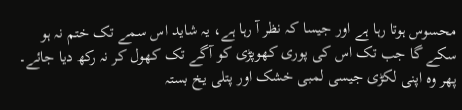محسوس ہوتا رہا ہے اور جیسا کہ نظر آ رہا ہے، یہ شاید اس سمے تک ختم نہ ہو سکے گا جب تک اس کی پوری کھوپڑی کو آگے تک کھول کر نہ رکھ دیا جائے۔ پھر وہ اپنی لکڑی جیسی لمبی خشک اور پتلی یخ بستہ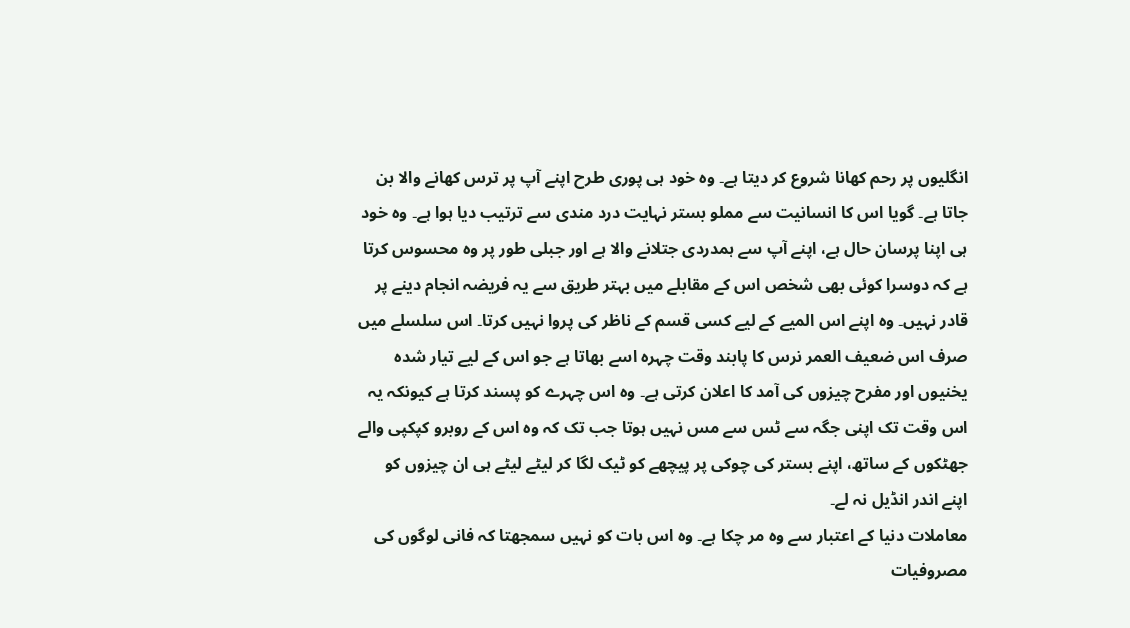انگلیوں پر رحم کھانا شروع کر دیتا ہے۔ وہ خود ہی پوری طرح اپنے آپ پر ترس کھانے والا بن جاتا ہے۔ گویا اس کا انسانیت سے مملو بستر نہایت درد مندی سے ترتیب دیا ہوا ہے۔ وہ خود ہی اپنا پرسان حال ہے، اپنے آپ سے ہمدردی جتلانے والا ہے اور جبلی طور پر وہ محسوس کرتا ہے کہ دوسرا کوئی بھی شخص اس کے مقابلے میں بہتر طریق سے یہ فریضہ انجام دینے پر قادر نہیں۔ وہ اپنے اس المیے کے لیے کسی قسم کے ناظر کی پروا نہیں کرتا۔ اس سلسلے میں صرف اس ضعیف العمر نرس کا پابند وقت چہرہ اسے بھاتا ہے جو اس کے لیے تیار شدہ یخنیوں اور مفرح چیزوں کی آمد کا اعلان کرتی ہے۔ وہ اس چہرے کو پسند کرتا ہے کیونکہ یہ اس وقت تک اپنی جگہ سے ٹس سے مس نہیں ہوتا جب تک کہ وہ اس کے روبرو کپکپی والے جھٹکوں کے ساتھ، اپنے بستر کی چوکی پر پیچھے کو ٹیک لگا کر لیٹے لیٹے ہی ان چیزوں کو اپنے اندر انڈیل نہ لے۔
معاملات دنیا کے اعتبار سے وہ مر چکا ہے۔ وہ اس بات کو نہیں سمجھتا کہ فانی لوگوں کی مصروفیات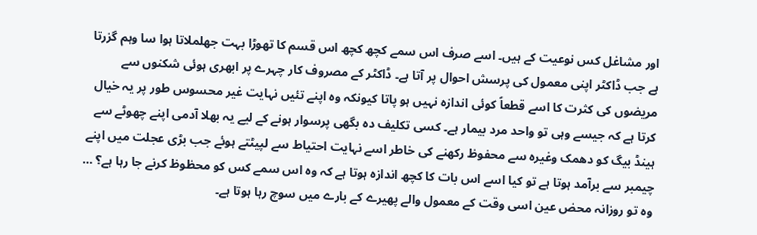اور مشاغل کس نوعیت کے ہیں۔ اسے صرف اس سمے کچھ کچھ اس قسم کا تھوڑا بہت جھلملاتا ہوا سا وہم گزرتا ہے جب ڈاکٹر اپنی معمول کی پرسش احوال پر آتا ہے۔ ڈاکٹر کے مصروف کار چہرے پر ابھری ہوئی شکنوں سے مریضوں کی کثرت کا اسے قطعاً کوئی اندازہ نہیں ہو پاتا کیونکہ وہ اپنے تئیں نہایت غیر محسوس طور پر یہ خیال کرتا ہے کہ جیسے وہی تو واحد مرد بیمار ہے۔ کسی تکلیف دہ بگھی پرسوار ہونے کے لیے یہ بھلا آدمی اپنے چھوٹے سے ہینڈ بیگ کو دھمک وغیرہ سے محفوظ رکھنے کی خاطر اسے نہایت احتیاط سے لپیٹتے ہوئے جب بڑی عجلت میں اپنے چیمبر سے برآمد ہوتا ہے تو کیا اسے اس بات کا کچھ اندازہ ہوتا ہے کہ وہ اس سمے کس کو محظوظ کرنے جا رہا ہے؟ … وہ تو روزانہ محض عین اسی وقت کے معمول والے پھیرے کے بارے میں سوچ رہا ہوتا ہے۔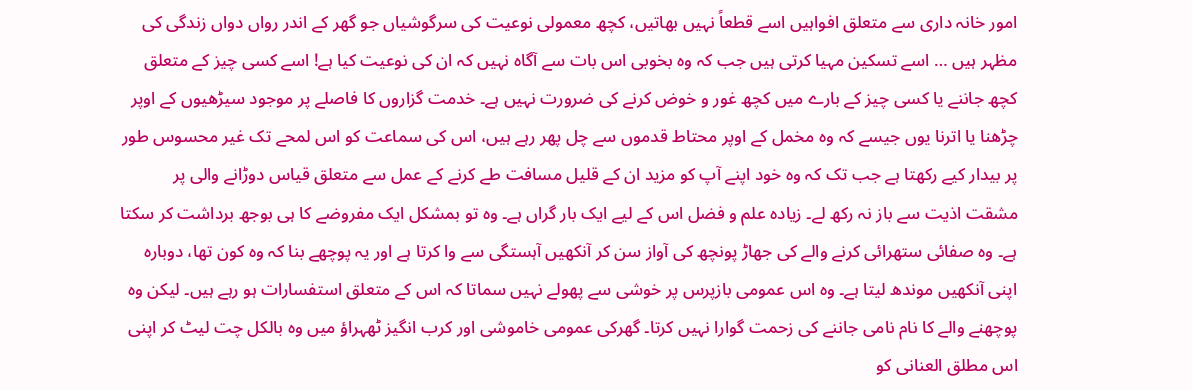امور خانہ داری سے متعلق افواہیں اسے قطعاً نہیں بھاتیں، کچھ معمولی نوعیت کی سرگوشیاں جو گھر کے اندر رواں دواں زندگی کی مظہر ہیں … اسے تسکین مہیا کرتی ہیں جب کہ وہ بخوبی اس بات سے آگاہ نہیں کہ ان کی نوعیت کیا ہے! اسے کسی چیز کے متعلق کچھ جاننے یا کسی چیز کے بارے میں کچھ غور و خوض کرنے کی ضرورت نہیں ہے۔ خدمت گزاروں کا فاصلے پر موجود سیڑھیوں کے اوپر چڑھنا یا اترنا یوں جیسے کہ وہ مخمل کے اوپر محتاط قدموں سے چل پھر رہے ہیں، اس کی سماعت کو اس لمحے تک غیر محسوس طور پر بیدار کیے رکھتا ہے جب تک کہ وہ خود اپنے آپ کو مزید ان کے قلیل مسافت طے کرنے کے عمل سے متعلق قیاس دوڑانے والی پر مشقت اذیت سے باز نہ رکھ لے۔ زیادہ علم و فضل اس کے لیے ایک بار گراں ہے۔ وہ تو بمشکل ایک مفروضے کا ہی بوجھ برداشت کر سکتا ہے۔ وہ صفائی ستھرائی کرنے والے کی جھاڑ پونچھ کی آواز سن کر آنکھیں آہستگی سے وا کرتا ہے اور یہ پوچھے بنا کہ وہ کون تھا، دوبارہ اپنی آنکھیں موندھ لیتا ہے۔ وہ اس عمومی بازپرس پر خوشی سے پھولے نہیں سماتا کہ اس کے متعلق استفسارات ہو رہے ہیں۔ لیکن وہ پوچھنے والے کا نام نامی جاننے کی زحمت گوارا نہیں کرتا۔ گھرکی عمومی خاموشی اور کرب انگیز ٹھہراؤ میں وہ بالکل چت لیٹ کر اپنی اس مطلق العنانی کو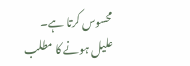محسوس کرتا ہے۔
علیل ہونے کا مطلب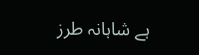ہے شاہانہ طرز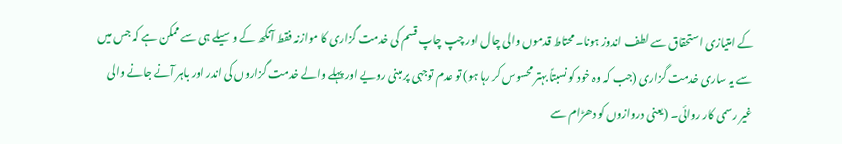کے امتیازی استحقاق سے لطف اندوز ہونا۔ محتاط قدموں والی چال اور چپ چاپ قسم کی خدمت گزاری کا موازنہ فقط آنکھ کے وسیلے ہی سے ممکن ہے کہ جس میں سے یہ ساری خدمت گزاری (جب کہ وہ خود کو نسبتاً بہتر محسوس کر رہا ہو) تو عدم توجہی پر مبنی رویے اور پہلے والے خدمت گزاروں کی اندر اور باہر آنے جانے والی غیر رسمی کار روائی۔ (یعنی دروازوں کو دھڑام سے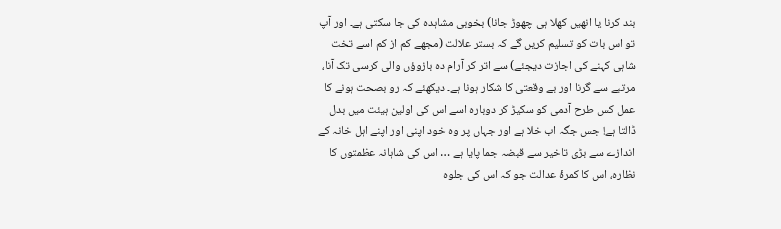بند کرنا یا انھیں کھلا ہی چھوڑ جانا) بخوبی مشاہدہ کی جا سکتی ہے۔ اور آپ تو اس بات کو تسلیم کریں گے کہ بستر علالت (مجھے کم از کم اسے تخت شاہی کہنے کی اجازت دیجئے) سے اتر کر آرام دہ بازوؤں والی کرسی تک آنا، مرتبے سے گرنا اور بے وقعتی کا شکار ہونا ہے۔ دیکھئے کہ رو بصحت ہونے کا عمل کس طرح آدمی کو سکیڑ کر دوبارہ اسے اس کی اولین ہیئت میں بدل ڈالتا ہے! جس جگہ اب خلا ہے اور جہاں پر وہ خود اپنی اور اپنے اہل خانہ کے اندازے سے بڑی تاخیر سے قبضہ جما پایا ہے … اس کی شاہانہ عظمتوں کا نظارہ، اس کا کمرۂ عدالت جو کہ اس کی جلوہ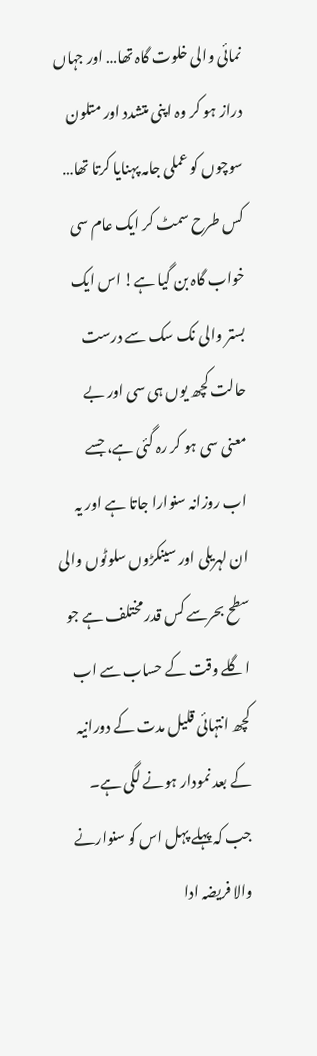نمائی والی خلوت گاہ تھا… اور جہاں دراز ہو کر وہ اپنی متشدد اور متلون سوچوں کو عملی جامہ پہنایا کرتا تھا… کس طرح سمٹ کر ایک عام سی خواب گاہ بن گیا ہے! اس ایک بستر والی نک سک سے درست حالت کچھ یوں ہی سی اور بے معنی سی ہو کر رہ گئی ہے، جسے اب روزانہ سنوارا جاتا ہے اور یہ ان لہریلی اور سینکڑوں سلوٹوں والی سطح بحرسے کس قدر مختلف ہے جو اگلے وقت کے حساب سے اب کچھ انتہائی قلیل مدت کے دورانیہ کے بعد نمودار ہونے لگی ہے۔ جب کہ پہلے پہل اس کو سنوارنے والا فریضہ ادا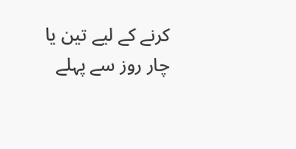کرنے کے لیے تین یا چار روز سے پہلے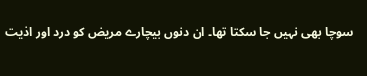سوچا بھی نہیں جا سکتا تھا۔ ان دنوں بیچارے مریض کو درد اور اذیت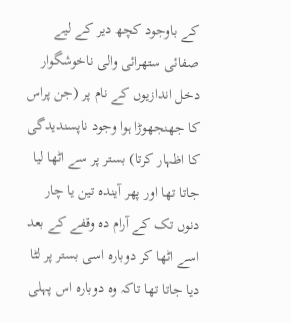کے باوجود کچھ دیر کے لیے صفائی ستھرائی والی ناخوشگوار دخل اندازیوں کے نام پر (جن پراس کا جھنجھوڑا ہوا وجود ناپسندیدگی کا اظہار کرتا) بستر پر سے اٹھا لیا جاتا تھا اور پھر آیندہ تین یا چار دنوں تک کے آرام دہ وقفے کے بعد اسے اٹھا کر دوبارہ اسی بستر پر لٹا دیا جاتا تھا تاکہ وہ دوبارہ اس پہلی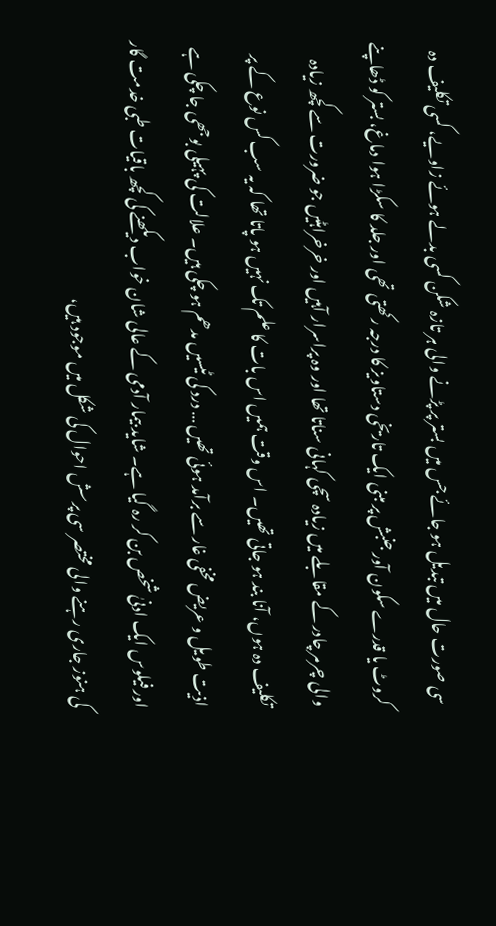سی صورت حال میں تبدیل ہو جائے جس میں بستر پر پڑنے والی ہر تازہ شکن کسی بدلے ہوئے زاویے، کسی تکلیف دہ کروٹ یا قدرے سکون آور جنبش پر مبنی ایک تاریخی دستاویز کا درجہ رکھتی تھی اور جلد کا سکڑا ہوا دماغ، بستر کو ڈھاپنے والی چرمر چادر کے مقابلے میں زیادہ سچی کہانی سناتا تھا اور وہ پراسرار آہیں اور خرخراہٹیں جو ضرورت سے کچھ زیادہ تکلیف دہ ہوں، آنا بند ہو جاتی تھیں۔ اس وقت ہمیں اس بات کا علم تک نہیں ہو پاتا تھا کہ یہ سب کس نوع کے پر اذیت طویل و عریض مخفی غار سے برآمد ہوئی تھیں … درد کی ٹیسیں مدھم ہو چکی ہیں۔ علالت کی پہیلی بوجھی جا چکی ہے اور فیلوس ایک ادنیٰ شخص بن کر رہ گیا ہے۔ شاید بیمار آدمی کے عالی شان خواب دیکھنے کی کچھ باقیات طبی خدمت گار کی ہنوز جاری رہنے والی مختصر سی پرسش احوال کی شکل میں موجود ہیں،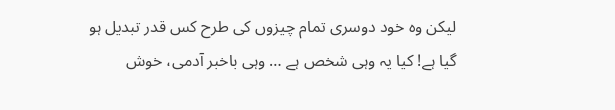لیکن وہ خود دوسری تمام چیزوں کی طرح کس قدر تبدیل ہو گیا ہے! کیا یہ وہی شخص ہے … وہی باخبر آدمی، خوش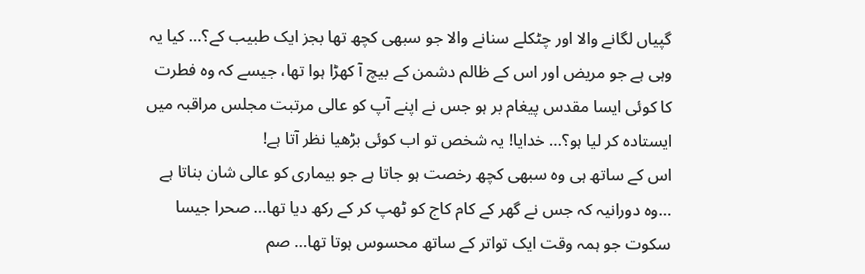گپیاں لگانے والا اور چٹکلے سنانے والا جو سبھی کچھ تھا بجز ایک طبیب کے؟… کیا یہ وہی ہے جو مریض اور اس کے ظالم دشمن کے بیچ آ کھڑا ہوا تھا، جیسے کہ وہ فطرت کا کوئی ایسا مقدس پیغام بر ہو جس نے اپنے آپ کو عالی مرتبت مجلس مراقبہ میں ایستادہ کر لیا ہو؟… خدایا! یہ شخص تو اب کوئی بڑھیا نظر آتا ہے!
اس کے ساتھ ہی وہ سبھی کچھ رخصت ہو جاتا ہے جو بیماری کو عالی شان بناتا ہے …وہ دورانیہ کہ جس نے گھر کے کام کاج کو ٹھپ کر کے رکھ دیا تھا… صحرا جیسا سکوت جو ہمہ وقت ایک تواتر کے ساتھ محسوس ہوتا تھا… صم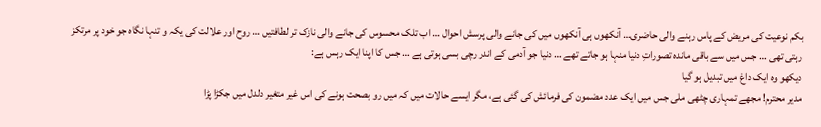بکم نوعیت کی مریض کے پاس رہنے والی حاضری… آنکھوں ہی آنکھوں میں کی جانے والی پرسش احوال … اب تلک محسوس کی جانے والی نازک تر لطافتیں … روح اور علالت کی یکہ و تنہا نگاہ جو خود پر مرتکز رہتی تھی … جس میں سے باقی ماندہ تصوراتِ دنیا منہا ہو جاتے تھے … دنیا جو آدمی کے اندر رچی بسی ہوتی ہے … جس کا اپنا ایک رہس ہے:
دیکھو وہ ایک داغ میں تبدیل ہو گیا
مدیر محترم! مجھے تمہاری چٹھی ملی جس میں ایک عدد مضمون کی فرمائش کی گئی ہے، مگر ایسے حالات میں کہ میں رو بصحت ہونے کی اس غیر متغیر دلدل میں جکڑا پڑا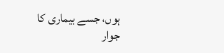ہوں، جسے بیماری کا جوار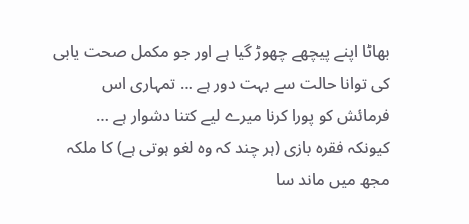بھاٹا اپنے پیچھے چھوڑ گیا ہے اور جو مکمل صحت یابی کی توانا حالت سے بہت دور ہے … تمہاری اس فرمائش کو پورا کرنا میرے لیے کتنا دشوار ہے … کیونکہ فقرہ بازی (ہر چند کہ وہ لغو ہوتی ہے) کا ملکہ مجھ میں ماند سا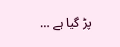پڑ گیا ہے …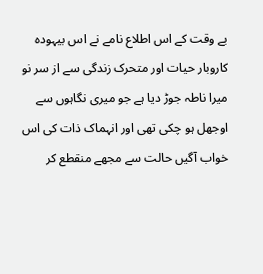بے وقت کے اس اطلاع نامے نے اس بیہودہ کاروبار حیات اور متحرک زندگی سے از سر نو میرا ناطہ جوڑ دیا ہے جو میری نگاہوں سے اوجھل ہو چکی تھی اور انہماک ذات کی اس خواب آگیں حالت سے مجھے منقطع کر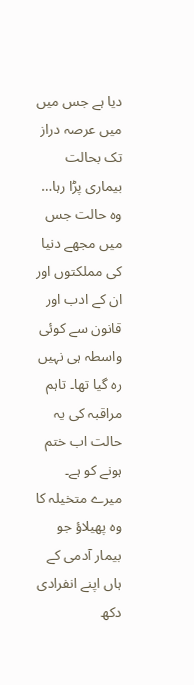دیا ہے جس میں میں عرصہ دراز تک بحالت بیماری پڑا رہا… وہ حالت جس میں مجھے دنیا کی مملکتوں اور ان کے ادب اور قانون سے کوئی واسطہ ہی نہیں رہ گیا تھا۔ تاہم مراقبہ کی یہ حالت اب ختم ہونے کو ہے۔ میرے متخیلہ کا وہ پھیلاؤ جو بیمار آدمی کے ہاں اپنے انفرادی دکھ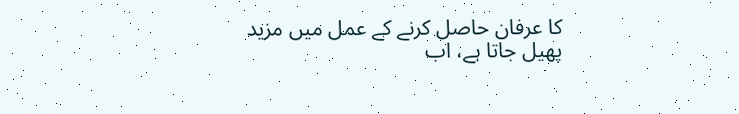کا عرفان حاصل کرنے کے عمل میں مزید پھیل جاتا ہے، اب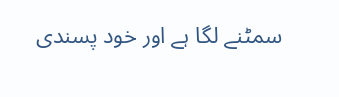سمٹنے لگا ہے اور خود پسندی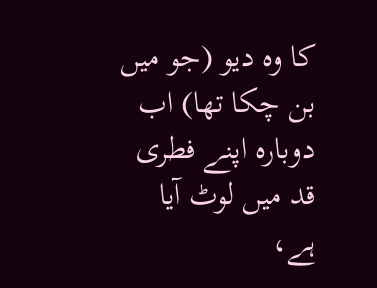کا وہ دیو (جو میں بن چکا تھا) اب دوبارہ اپنے فطری قد میں لوٹ آیا ہے،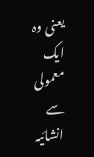یعنی وہ ایک معمولی سے انشائیہ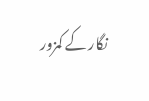نگار کے کمزور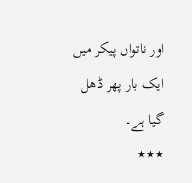اور ناتواں پیکر میں ایک بار پھر ڈھل گیا ہے۔
٭٭٭